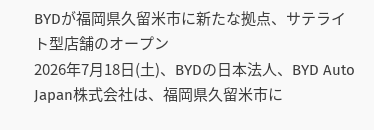BYDが福岡県久留米市に新たな拠点、サテライト型店舗のオープン
2026年7月18日(土)、BYDの日本法人、BYD Auto Japan株式会社は、福岡県久留米市に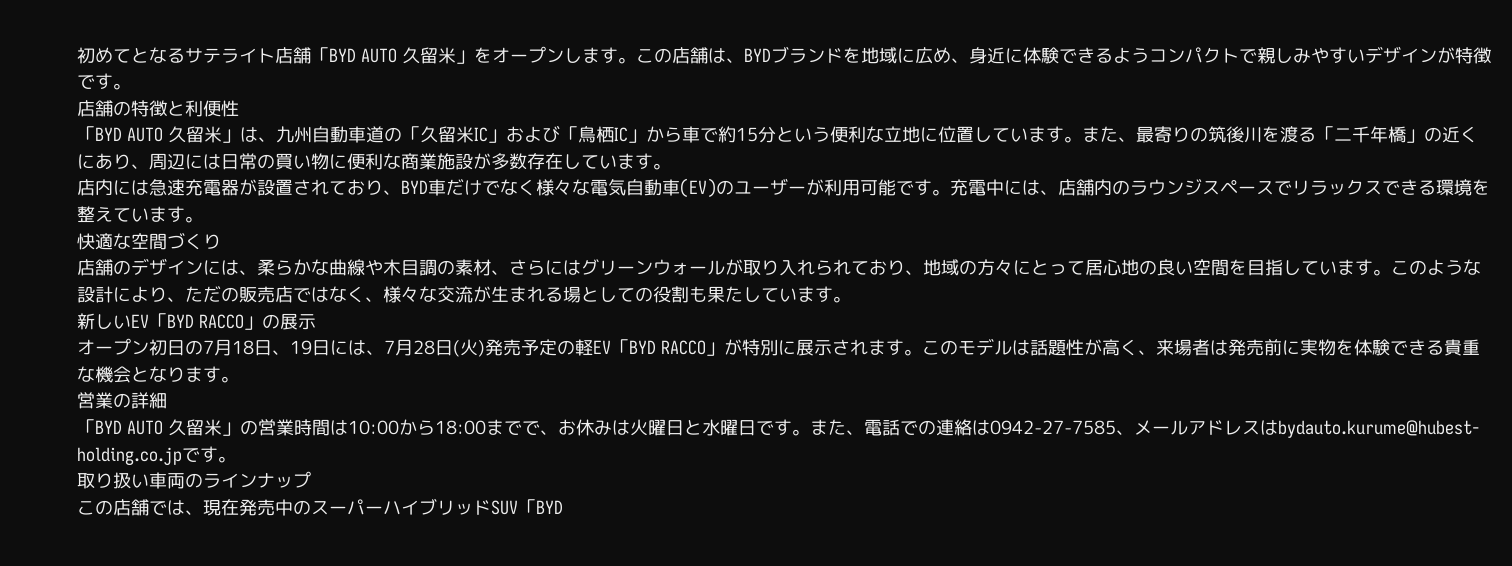初めてとなるサテライト店舗「BYD AUTO 久留米」をオープンします。この店舗は、BYDブランドを地域に広め、身近に体験できるようコンパクトで親しみやすいデザインが特徴です。
店舗の特徴と利便性
「BYD AUTO 久留米」は、九州自動車道の「久留米IC」および「鳥栖IC」から車で約15分という便利な立地に位置しています。また、最寄りの筑後川を渡る「二千年橋」の近くにあり、周辺には日常の買い物に便利な商業施設が多数存在しています。
店内には急速充電器が設置されており、BYD車だけでなく様々な電気自動車(EV)のユーザーが利用可能です。充電中には、店舗内のラウンジスペースでリラックスできる環境を整えています。
快適な空間づくり
店舗のデザインには、柔らかな曲線や木目調の素材、さらにはグリーンウォールが取り入れられており、地域の方々にとって居心地の良い空間を目指しています。このような設計により、ただの販売店ではなく、様々な交流が生まれる場としての役割も果たしています。
新しいEV「BYD RACCO」の展示
オープン初日の7月18日、19日には、7月28日(火)発売予定の軽EV「BYD RACCO」が特別に展示されます。このモデルは話題性が高く、来場者は発売前に実物を体験できる貴重な機会となります。
営業の詳細
「BYD AUTO 久留米」の営業時間は10:00から18:00までで、お休みは火曜日と水曜日です。また、電話での連絡は0942-27-7585、メールアドレスはbydauto.kurume@hubest-holding.co.jpです。
取り扱い車両のラインナップ
この店舗では、現在発売中のスーパーハイブリッドSUV「BYD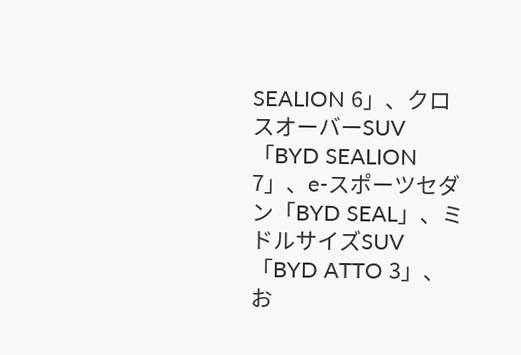SEALION 6」、クロスオーバーSUV「BYD SEALION 7」、e-スポーツセダン「BYD SEAL」、ミドルサイズSUV「BYD ATTO 3」、お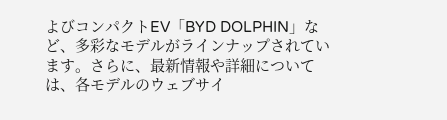よびコンパクトEV「BYD DOLPHIN」など、多彩なモデルがラインナップされています。さらに、最新情報や詳細については、各モデルのウェブサイ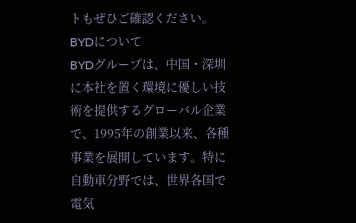トもぜひご確認ください。
BYDについて
BYDグループは、中国・深圳に本社を置く環境に優しい技術を提供するグローバル企業で、1995年の創業以来、各種事業を展開しています。特に自動車分野では、世界各国で電気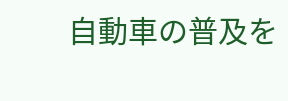自動車の普及を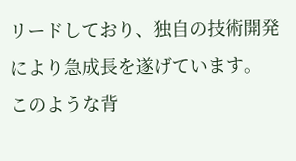リードしており、独自の技術開発により急成長を遂げています。
このような背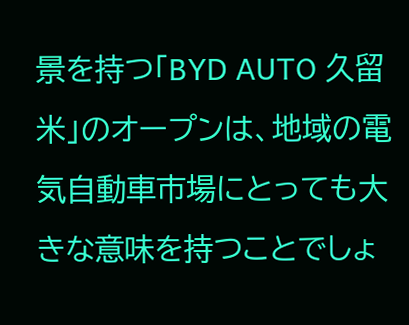景を持つ「BYD AUTO 久留米」のオープンは、地域の電気自動車市場にとっても大きな意味を持つことでしょ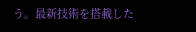う。最新技術を搭載した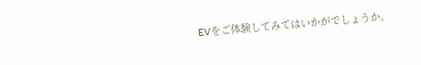EVをご体験してみてはいかがでしょうか。